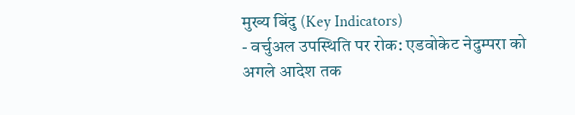मुख्य बिंदु (Key Indicators)
- वर्चुअल उपस्थिति पर रोक: एडवोकेट नेदुम्परा को अगले आदेश तक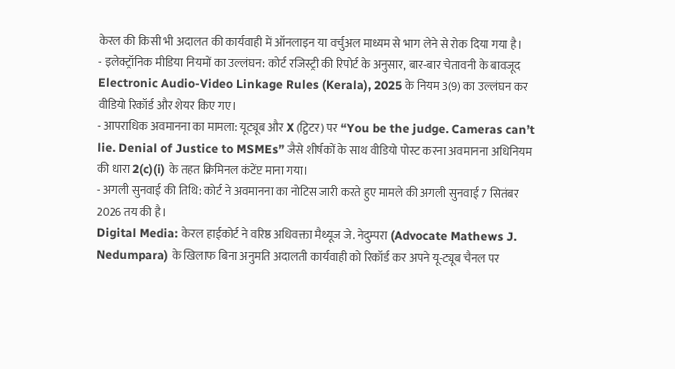केरल की किसी भी अदालत की कार्यवाही में ऑनलाइन या वर्चुअल माध्यम से भाग लेने से रोक दिया गया है।
- इलेक्ट्रॉनिक मीडिया नियमों का उल्लंघन: कोर्ट रजिस्ट्री की रिपोर्ट के अनुसार, बार-बार चेतावनी के बावजूद Electronic Audio-Video Linkage Rules (Kerala), 2025 के नियम 3(9) का उल्लंघन कर वीडियो रिकॉर्ड और शेयर किए गए।
- आपराधिक अवमानना का मामला: यूट्यूब और X (ट्विटर) पर “You be the judge. Cameras can’t lie. Denial of Justice to MSMEs” जैसे शीर्षकों के साथ वीडियो पोस्ट करना अवमानना अधिनियम की धारा 2(c)(i) के तहत क्रिमिनल कंटेंप्ट माना गया।
- अगली सुनवाई की तिथि: कोर्ट ने अवमानना का नोटिस जारी करते हुए मामले की अगली सुनवाई 7 सितंबर 2026 तय की है।
Digital Media: केरल हाईकोर्ट ने वरिष्ठ अधिवक्ता मैथ्यूज जे. नेदुम्परा (Advocate Mathews J. Nedumpara) के खिलाफ बिना अनुमति अदालती कार्यवाही को रिकॉर्ड कर अपने यू-ट्यूब चैनल पर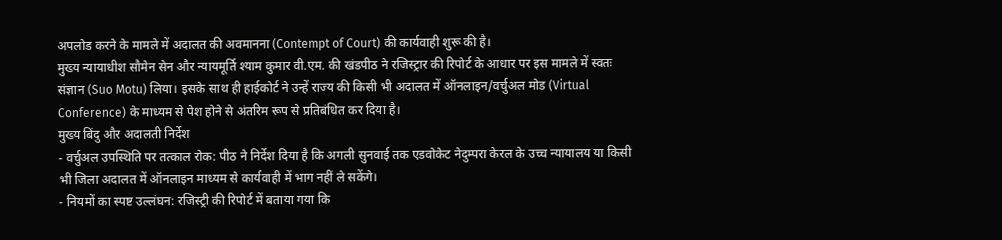अपलोड करने के मामले में अदालत की अवमानना (Contempt of Court) की कार्यवाही शुरू की है।
मुख्य न्यायाधीश सौमेन सेन और न्यायमूर्ति श्याम कुमार वी.एम. की खंडपीठ ने रजिस्ट्रार की रिपोर्ट के आधार पर इस मामले में स्वतः संज्ञान (Suo Motu) लिया। इसके साथ ही हाईकोर्ट ने उन्हें राज्य की किसी भी अदालत में ऑनलाइन/वर्चुअल मोड (Virtual Conference) के माध्यम से पेश होने से अंतरिम रूप से प्रतिबंधित कर दिया है।
मुख्य बिंदु और अदालती निर्देश
- वर्चुअल उपस्थिति पर तत्काल रोक: पीठ ने निर्देश दिया है कि अगली सुनवाई तक एडवोकेट नेदुम्परा केरल के उच्च न्यायालय या किसी भी जिला अदालत में ऑनलाइन माध्यम से कार्यवाही में भाग नहीं ले सकेंगे।
- नियमों का स्पष्ट उल्लंघन: रजिस्ट्री की रिपोर्ट में बताया गया कि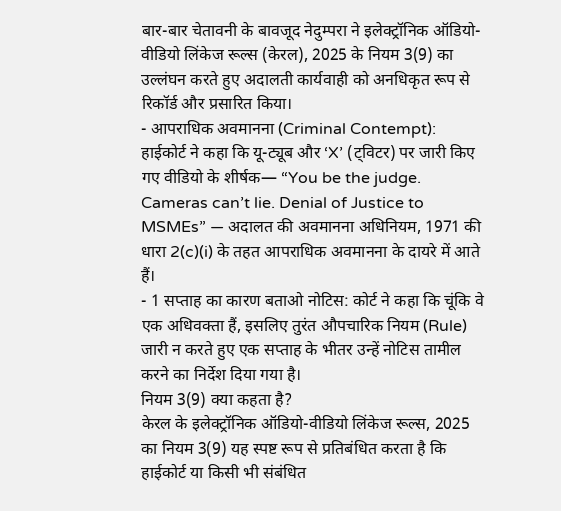बार-बार चेतावनी के बावजूद नेदुम्परा ने इलेक्ट्रॉनिक ऑडियो-वीडियो लिंकेज रूल्स (केरल), 2025 के नियम 3(9) का उल्लंघन करते हुए अदालती कार्यवाही को अनधिकृत रूप से रिकॉर्ड और प्रसारित किया।
- आपराधिक अवमानना (Criminal Contempt): हाईकोर्ट ने कहा कि यू-ट्यूब और ‘X’ (ट्विटर) पर जारी किए गए वीडियो के शीर्षक— “You be the judge. Cameras can’t lie. Denial of Justice to MSMEs” — अदालत की अवमानना अधिनियम, 1971 की धारा 2(c)(i) के तहत आपराधिक अवमानना के दायरे में आते हैं।
- 1 सप्ताह का कारण बताओ नोटिस: कोर्ट ने कहा कि चूंकि वे एक अधिवक्ता हैं, इसलिए तुरंत औपचारिक नियम (Rule) जारी न करते हुए एक सप्ताह के भीतर उन्हें नोटिस तामील करने का निर्देश दिया गया है।
नियम 3(9) क्या कहता है?
केरल के इलेक्ट्रॉनिक ऑडियो-वीडियो लिंकेज रूल्स, 2025 का नियम 3(9) यह स्पष्ट रूप से प्रतिबंधित करता है कि हाईकोर्ट या किसी भी संबंधित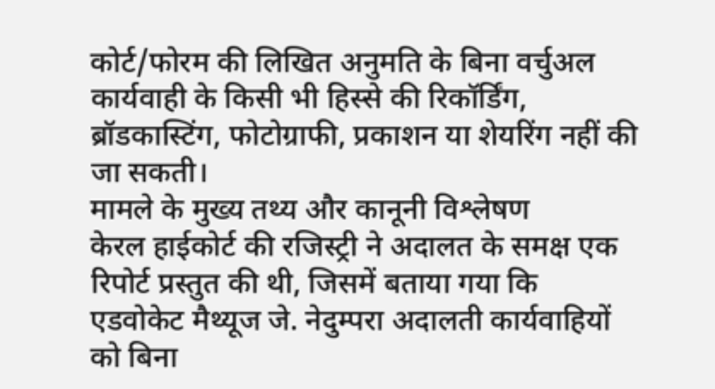कोर्ट/फोरम की लिखित अनुमति के बिना वर्चुअल कार्यवाही के किसी भी हिस्से की रिकॉर्डिंग, ब्रॉडकास्टिंग, फोटोग्राफी, प्रकाशन या शेयरिंग नहीं की जा सकती।
मामले के मुख्य तथ्य और कानूनी विश्लेषण
केरल हाईकोर्ट की रजिस्ट्री ने अदालत के समक्ष एक रिपोर्ट प्रस्तुत की थी, जिसमें बताया गया कि एडवोकेट मैथ्यूज जे. नेदुम्परा अदालती कार्यवाहियों को बिना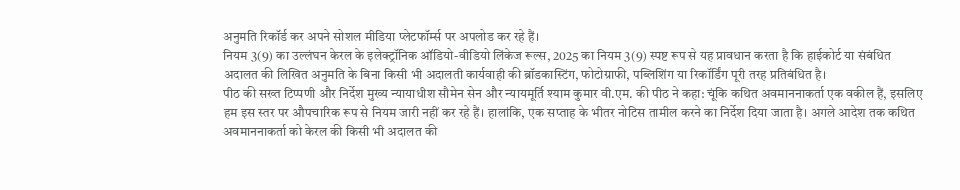अनुमति रिकॉर्ड कर अपने सोशल मीडिया प्लेटफॉर्म्स पर अपलोड कर रहे हैं।
नियम 3(9) का उल्लंघन केरल के इलेक्ट्रॉनिक ऑडियो-वीडियो लिंकेज रूल्स, 2025 का नियम 3(9) स्पष्ट रूप से यह प्रावधान करता है कि हाईकोर्ट या संबंधित अदालत की लिखित अनुमति के बिना किसी भी अदालती कार्यवाही की ब्रॉडकास्टिंग, फोटोग्राफी, पब्लिशिंग या रिकॉर्डिंग पूरी तरह प्रतिबंधित है।
पीठ की सख्त टिप्पणी और निर्देश मुख्य न्यायाधीश सौमेन सेन और न्यायमूर्ति श्याम कुमार वी.एम. की पीठ ने कहा: चूंकि कथित अवमाननाकर्ता एक वकील हैं, इसलिए हम इस स्तर पर औपचारिक रूप से नियम जारी नहीं कर रहे हैं। हालांकि, एक सप्ताह के भीतर नोटिस तामील करने का निर्देश दिया जाता है। अगले आदेश तक कथित अवमाननाकर्ता को केरल की किसी भी अदालत की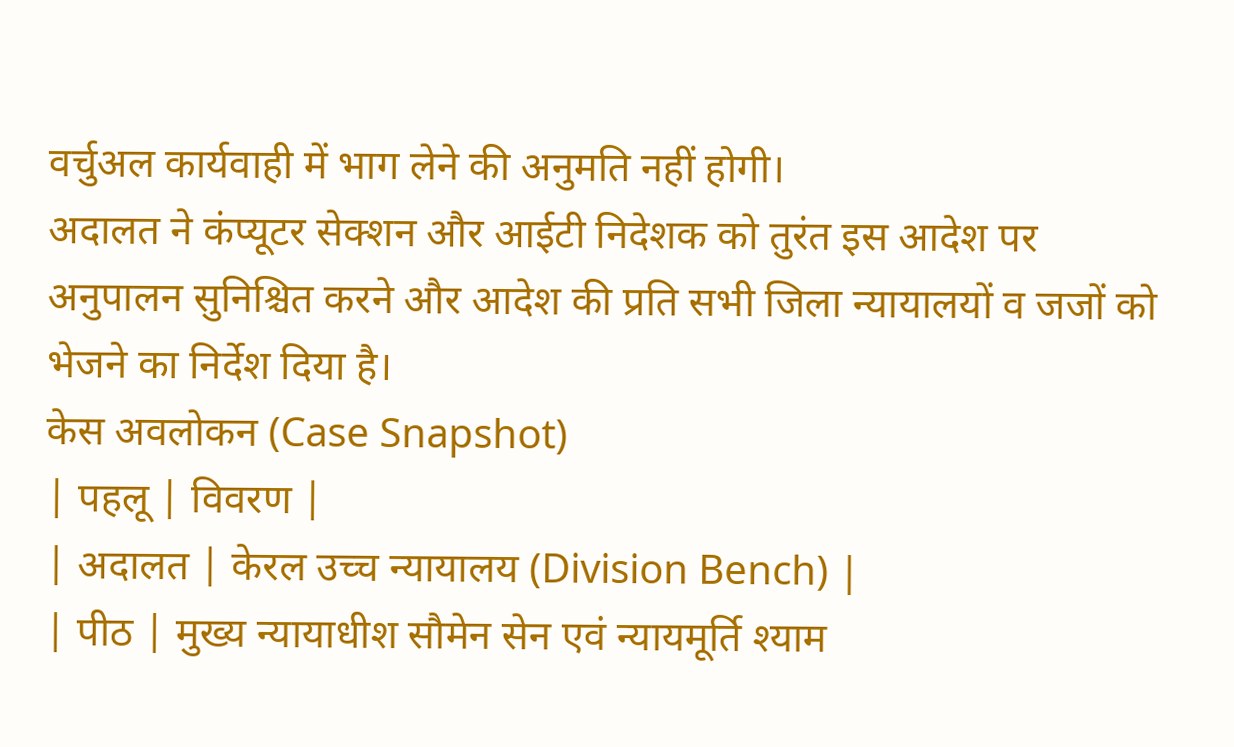वर्चुअल कार्यवाही में भाग लेने की अनुमति नहीं होगी।
अदालत ने कंप्यूटर सेक्शन और आईटी निदेशक को तुरंत इस आदेश पर अनुपालन सुनिश्चित करने और आदेश की प्रति सभी जिला न्यायालयों व जजों को भेजने का निर्देश दिया है।
केस अवलोकन (Case Snapshot)
| पहलू | विवरण |
| अदालत | केरल उच्च न्यायालय (Division Bench) |
| पीठ | मुख्य न्यायाधीश सौमेन सेन एवं न्यायमूर्ति श्याम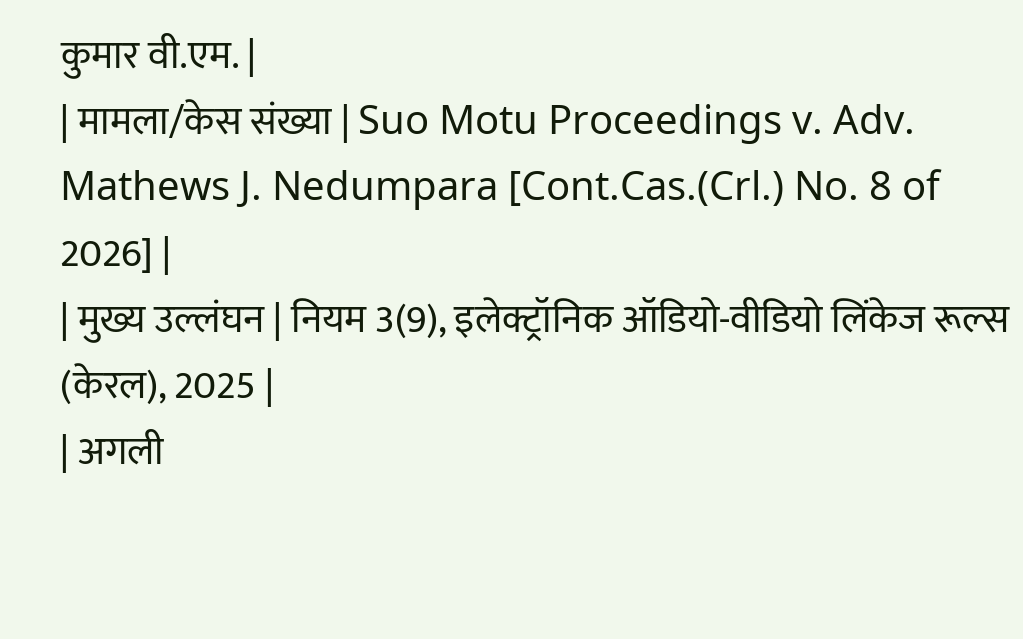कुमार वी.एम. |
| मामला/केस संख्या | Suo Motu Proceedings v. Adv. Mathews J. Nedumpara [Cont.Cas.(Crl.) No. 8 of 2026] |
| मुख्य उल्लंघन | नियम 3(9), इलेक्ट्रॉनिक ऑडियो-वीडियो लिंकेज रूल्स (केरल), 2025 |
| अगली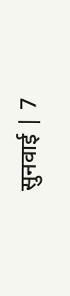सुनवाई | 7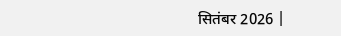सितंबर 2026 |